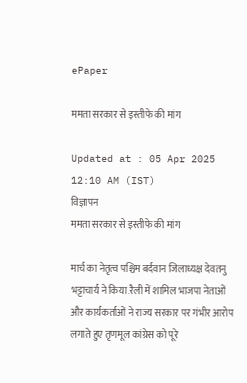ePaper

ममता सरकार से इस्तीफे की मांग

Updated at : 05 Apr 2025 12:10 AM (IST)
विज्ञापन
ममता सरकार से इस्तीफे की मांग

मार्च का नेतृत्व पश्चिम बर्दवान जिलाध्यक्ष देवतनु भट्टाचार्य ने किया.रैली में शामिल भाजपा नेताओं और कार्यकर्ताओं ने राज्य सरकार पर गंभीर आरोप लगाते हुए तृणमूल कांग्रेस को पूरे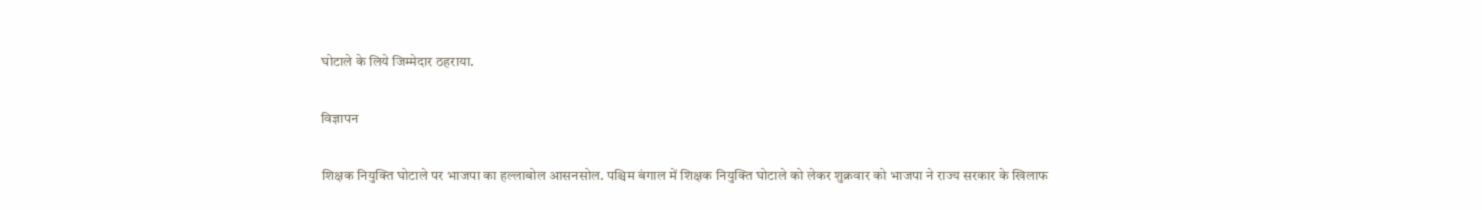घोटाले के लिये जिम्मेदार ठहराया.

विज्ञापन

शिक्षक नियुक्ति घोटाले पर भाजपा का हल्लाबोल आसनसोल. पश्चिम बंगाल में शिक्षक नियुक्ति घोटाले को लेकर शुक्रवार को भाजपा ने राज्य सरकार के खिलाफ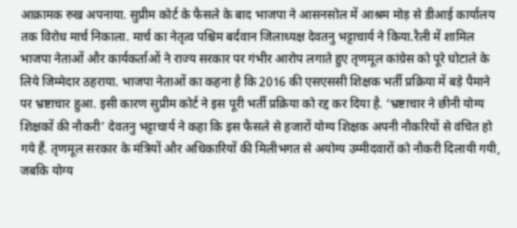आक्रामक रुख अपनाया. सुप्रीम कोर्ट के फैसले के बाद भाजपा ने आसनसोल में आश्रम मोड़ से डीआई कार्यालय तक विरोध मार्च निकाला. मार्च का नेतृत्व पश्चिम बर्दवान जिलाध्यक्ष देवतनु भट्टाचार्य ने किया.रैली में शामिल भाजपा नेताओं और कार्यकर्ताओं ने राज्य सरकार पर गंभीर आरोप लगाते हुए तृणमूल कांग्रेस को पूरे घोटाले के लिये जिम्मेदार ठहराया. भाजपा नेताओं का कहना है कि 2016 की एसएससी शिक्षक भर्ती प्रक्रिया में बड़े पैमाने पर भ्रष्टाचार हुआ. इसी कारण सुप्रीम कोर्ट ने इस पूरी भर्ती प्रक्रिया को रद्द कर दिया है. ‘भ्रष्टाचार ने छीनी योग्य शिक्षकों की नौकरी’ देवतनु भट्टाचार्य ने कहा कि इस फैसले से हजारों योग्य शिक्षक अपनी नौकरियों से वंचित हो गये हैं. तृणमूल सरकार के मंत्रियों और अधिकारियों की मिलीभगत से अयोग्य उम्मीदवारों को नौकरी दिलायी गयी, जबकि योग्य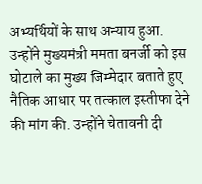अभ्यर्थियों के साथ अन्याय हुआ. उन्होंने मुख्यमंत्री ममता बनर्जी को इस घोटाले का मुख्य जिम्मेदार बताते हुए नैतिक आधार पर तत्काल इस्तीफा देने की मांग की. उन्होंने चेतावनी दी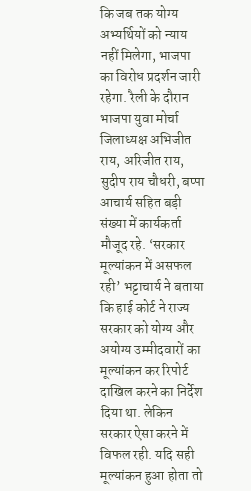कि जब तक योग्य अभ्यर्थियों को न्याय नहीं मिलेगा, भाजपा का विरोध प्रदर्शन जारी रहेगा. रैली के दौरान भाजपा युवा मोर्चा जिलाध्यक्ष अभिजीत राय, अरिजीत राय, सुदीप राय चौधरी, बप्पा आचार्य सहित बड़ी संख्या में कार्यकर्ता मौजूद रहे. ‘सरकार मूल्यांकन में असफल रही’ भट्टाचार्य ने बताया कि हाई कोर्ट ने राज्य सरकार को योग्य और अयोग्य उम्मीदवारों का मूल्यांकन कर रिपोर्ट दाखिल करने का निर्देश दिया था. लेकिन सरकार ऐसा करने में विफल रही. यदि सही मूल्यांकन हुआ होता तो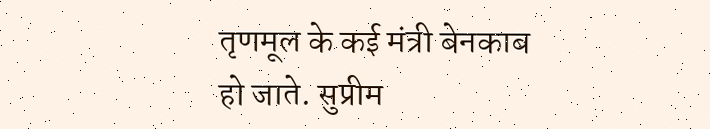तृणमूल के कई मंत्री बेनकाब हो जाते. सुप्रीम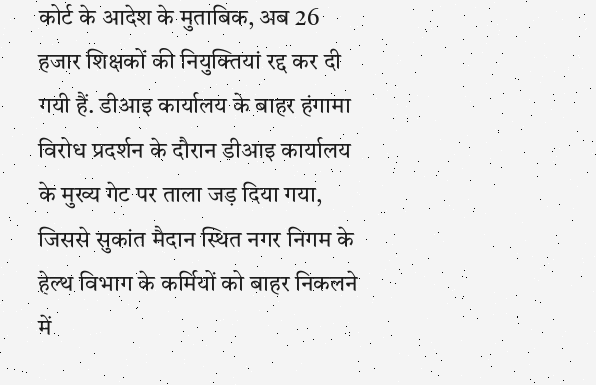कोर्ट के आदेश के मुताबिक, अब 26 हजार शिक्षकों की नियुक्तियां रद्द कर दी गयी हैं. डीआइ कार्यालय के बाहर हंगामा विरोध प्रदर्शन के दौरान डीआइ कार्यालय के मुख्य गेट पर ताला जड़ दिया गया, जिससे सुकांत मैदान स्थित नगर निगम के हेल्थ विभाग के कर्मियों को बाहर निकलने में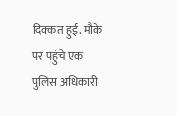दिक्कत हुई. मौके पर पहुंचे एक पुलिस अधिकारी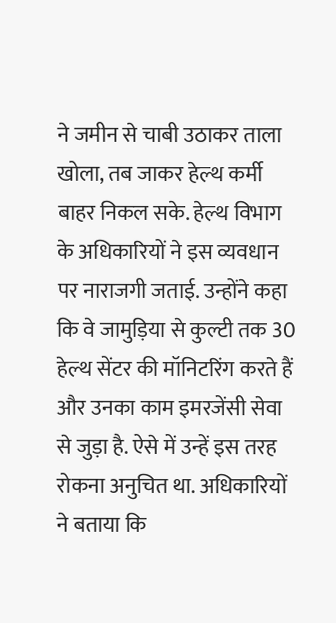ने जमीन से चाबी उठाकर ताला खोला, तब जाकर हेल्थ कर्मी बाहर निकल सके. हेल्थ विभाग के अधिकारियों ने इस व्यवधान पर नाराजगी जताई. उन्होंने कहा कि वे जामुड़िया से कुल्टी तक 30 हेल्थ सेंटर की मॉनिटरिंग करते हैं और उनका काम इमरजेंसी सेवा से जुड़ा है. ऐसे में उन्हें इस तरह रोकना अनुचित था. अधिकारियों ने बताया कि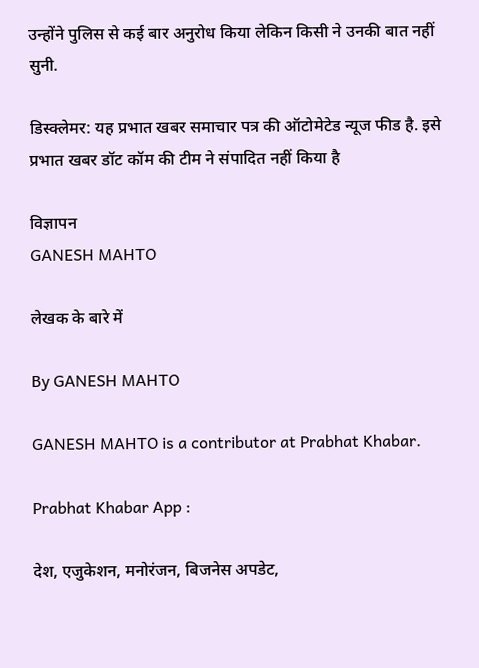उन्होंने पुलिस से कई बार अनुरोध किया लेकिन किसी ने उनकी बात नहीं सुनी.

डिस्क्लेमर: यह प्रभात खबर समाचार पत्र की ऑटोमेटेड न्यूज फीड है. इसे प्रभात खबर डॉट कॉम की टीम ने संपादित नहीं किया है

विज्ञापन
GANESH MAHTO

लेखक के बारे में

By GANESH MAHTO

GANESH MAHTO is a contributor at Prabhat Khabar.

Prabhat Khabar App :

देश, एजुकेशन, मनोरंजन, बिजनेस अपडेट,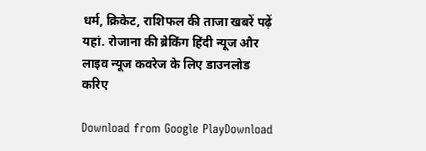धर्म, क्रिकेट, राशिफल की ताजा खबरें पढ़ें यहां. रोजाना की ब्रेकिंग हिंदी न्यूज और लाइव न्यूज कवरेज के लिए डाउनलोड करिए

Download from Google PlayDownload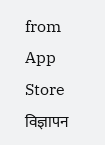from App Store
विज्ञापन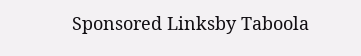Sponsored Linksby Taboola